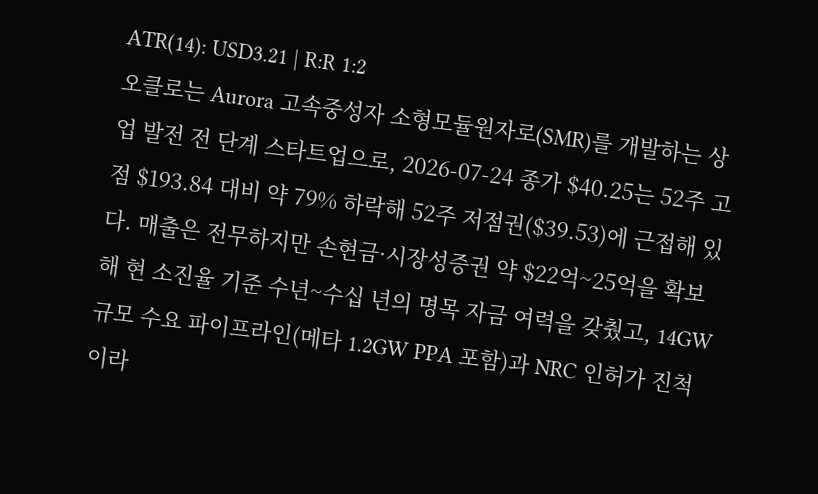ATR(14): USD3.21 | R:R 1:2
오클로는 Aurora 고속중성자 소형모듈원자로(SMR)를 개발하는 상업 발전 전 단계 스타트업으로, 2026-07-24 종가 $40.25는 52주 고점 $193.84 대비 약 79% 하락해 52주 저점권($39.53)에 근접해 있다. 매출은 전무하지만 손현금·시장성증권 약 $22억~25억을 확보해 현 소진율 기준 수년~수십 년의 명목 자금 여력을 갖췄고, 14GW 규모 수요 파이프라인(메타 1.2GW PPA 포함)과 NRC 인허가 진척이라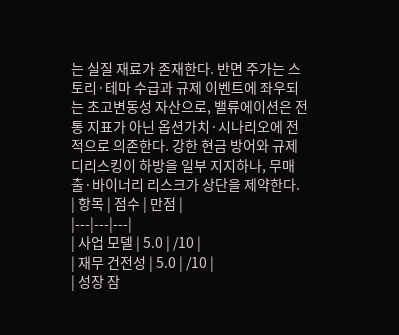는 실질 재료가 존재한다. 반면 주가는 스토리·테마 수급과 규제 이벤트에 좌우되는 초고변동성 자산으로, 밸류에이션은 전통 지표가 아닌 옵션가치·시나리오에 전적으로 의존한다. 강한 현금 방어와 규제 디리스킹이 하방을 일부 지지하나, 무매출·바이너리 리스크가 상단을 제약한다.
| 항목 | 점수 | 만점 |
|---|---|---|
| 사업 모델 | 5.0 | /10 |
| 재무 건전성 | 5.0 | /10 |
| 성장 잠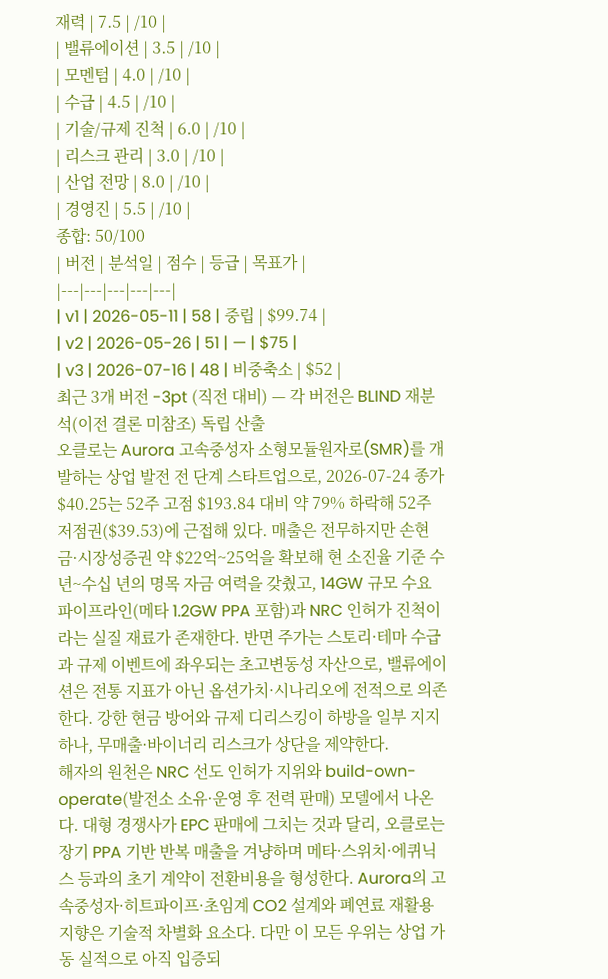재력 | 7.5 | /10 |
| 밸류에이션 | 3.5 | /10 |
| 모멘텀 | 4.0 | /10 |
| 수급 | 4.5 | /10 |
| 기술/규제 진척 | 6.0 | /10 |
| 리스크 관리 | 3.0 | /10 |
| 산업 전망 | 8.0 | /10 |
| 경영진 | 5.5 | /10 |
종합: 50/100
| 버전 | 분석일 | 점수 | 등급 | 목표가 |
|---|---|---|---|---|
| v1 | 2026-05-11 | 58 | 중립 | $99.74 |
| v2 | 2026-05-26 | 51 | — | $75 |
| v3 | 2026-07-16 | 48 | 비중축소 | $52 |
최근 3개 버전 -3pt (직전 대비) — 각 버전은 BLIND 재분석(이전 결론 미참조) 독립 산출
오클로는 Aurora 고속중성자 소형모듈원자로(SMR)를 개발하는 상업 발전 전 단계 스타트업으로, 2026-07-24 종가 $40.25는 52주 고점 $193.84 대비 약 79% 하락해 52주 저점권($39.53)에 근접해 있다. 매출은 전무하지만 손현금·시장성증권 약 $22억~25억을 확보해 현 소진율 기준 수년~수십 년의 명목 자금 여력을 갖췄고, 14GW 규모 수요 파이프라인(메타 1.2GW PPA 포함)과 NRC 인허가 진척이라는 실질 재료가 존재한다. 반면 주가는 스토리·테마 수급과 규제 이벤트에 좌우되는 초고변동성 자산으로, 밸류에이션은 전통 지표가 아닌 옵션가치·시나리오에 전적으로 의존한다. 강한 현금 방어와 규제 디리스킹이 하방을 일부 지지하나, 무매출·바이너리 리스크가 상단을 제약한다.
해자의 원천은 NRC 선도 인허가 지위와 build-own-operate(발전소 소유·운영 후 전력 판매) 모델에서 나온다. 대형 경쟁사가 EPC 판매에 그치는 것과 달리, 오클로는 장기 PPA 기반 반복 매출을 겨냥하며 메타·스위치·에퀴닉스 등과의 초기 계약이 전환비용을 형성한다. Aurora의 고속중성자·히트파이프·초임계 CO2 설계와 폐연료 재활용 지향은 기술적 차별화 요소다. 다만 이 모든 우위는 상업 가동 실적으로 아직 입증되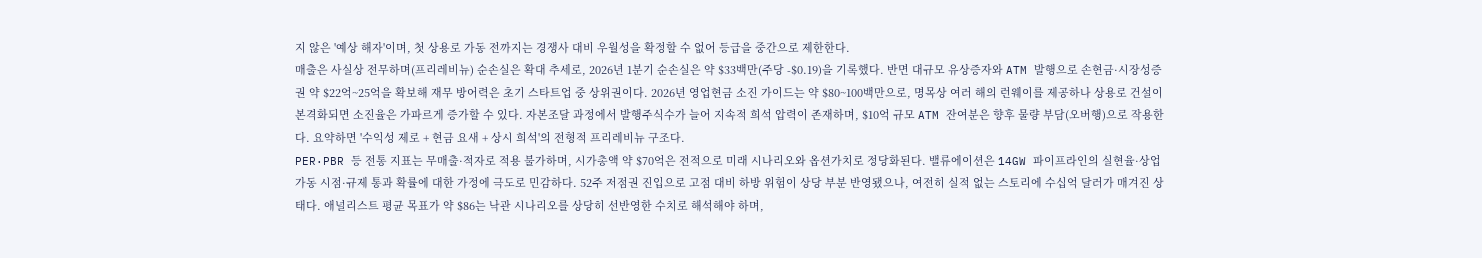지 않은 '예상 해자'이며, 첫 상용로 가동 전까지는 경쟁사 대비 우월성을 확정할 수 없어 등급을 중간으로 제한한다.
매출은 사실상 전무하며(프리레비뉴) 순손실은 확대 추세로, 2026년 1분기 순손실은 약 $33백만(주당 -$0.19)을 기록했다. 반면 대규모 유상증자와 ATM 발행으로 손현금·시장성증권 약 $22억~25억을 확보해 재무 방어력은 초기 스타트업 중 상위권이다. 2026년 영업현금 소진 가이드는 약 $80~100백만으로, 명목상 여러 해의 런웨이를 제공하나 상용로 건설이 본격화되면 소진율은 가파르게 증가할 수 있다. 자본조달 과정에서 발행주식수가 늘어 지속적 희석 압력이 존재하며, $10억 규모 ATM 잔여분은 향후 물량 부담(오버행)으로 작용한다. 요약하면 '수익성 제로 + 현금 요새 + 상시 희석'의 전형적 프리레비뉴 구조다.
PER·PBR 등 전통 지표는 무매출·적자로 적용 불가하며, 시가총액 약 $70억은 전적으로 미래 시나리오와 옵션가치로 정당화된다. 밸류에이션은 14GW 파이프라인의 실현율·상업 가동 시점·규제 통과 확률에 대한 가정에 극도로 민감하다. 52주 저점권 진입으로 고점 대비 하방 위험이 상당 부분 반영됐으나, 여전히 실적 없는 스토리에 수십억 달러가 매겨진 상태다. 애널리스트 평균 목표가 약 $86는 낙관 시나리오를 상당히 선반영한 수치로 해석해야 하며,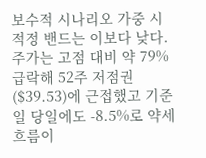보수적 시나리오 가중 시 적정 밴드는 이보다 낮다.
주가는 고점 대비 약 79% 급락해 52주 저점권($39.53)에 근접했고 기준일 당일에도 -8.5%로 약세 흐름이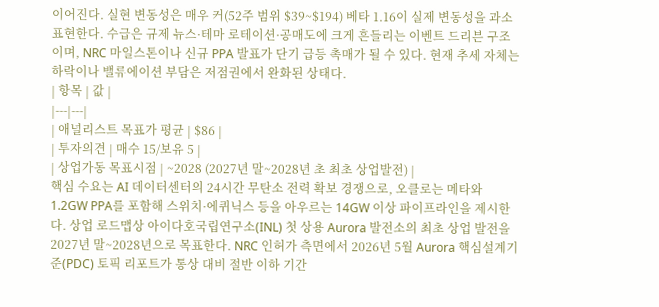이어진다. 실현 변동성은 매우 커(52주 범위 $39~$194) 베타 1.16이 실제 변동성을 과소 표현한다. 수급은 규제 뉴스·테마 로테이션·공매도에 크게 흔들리는 이벤트 드리븐 구조이며, NRC 마일스톤이나 신규 PPA 발표가 단기 급등 촉매가 될 수 있다. 현재 추세 자체는 하락이나 밸류에이션 부담은 저점권에서 완화된 상태다.
| 항목 | 값 |
|---|---|
| 애널리스트 목표가 평균 | $86 |
| 투자의견 | 매수 15/보유 5 |
| 상업가동 목표시점 | ~2028 (2027년 말~2028년 초 최초 상업발전) |
핵심 수요는 AI 데이터센터의 24시간 무탄소 전력 확보 경쟁으로, 오클로는 메타와 1.2GW PPA를 포함해 스위치·에퀴닉스 등을 아우르는 14GW 이상 파이프라인을 제시한다. 상업 로드맵상 아이다호국립연구소(INL) 첫 상용 Aurora 발전소의 최초 상업 발전을 2027년 말~2028년으로 목표한다. NRC 인허가 측면에서 2026년 5월 Aurora 핵심설계기준(PDC) 토픽 리포트가 통상 대비 절반 이하 기간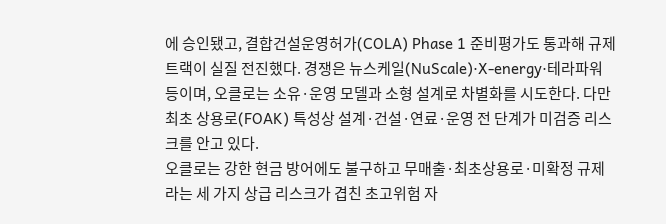에 승인됐고, 결합건설운영허가(COLA) Phase 1 준비평가도 통과해 규제 트랙이 실질 전진했다. 경쟁은 뉴스케일(NuScale)·X-energy·테라파워 등이며, 오클로는 소유·운영 모델과 소형 설계로 차별화를 시도한다. 다만 최초 상용로(FOAK) 특성상 설계·건설·연료·운영 전 단계가 미검증 리스크를 안고 있다.
오클로는 강한 현금 방어에도 불구하고 무매출·최초상용로·미확정 규제라는 세 가지 상급 리스크가 겹친 초고위험 자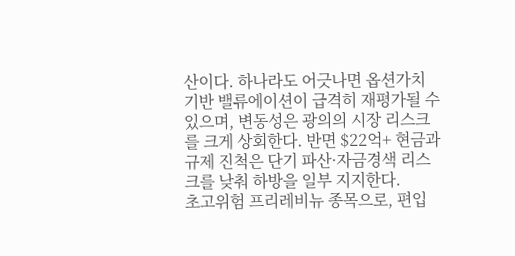산이다. 하나라도 어긋나면 옵션가치 기반 밸류에이션이 급격히 재평가될 수 있으며, 변동성은 광의의 시장 리스크를 크게 상회한다. 반면 $22억+ 현금과 규제 진척은 단기 파산·자금경색 리스크를 낮춰 하방을 일부 지지한다.
초고위험 프리레비뉴 종목으로, 편입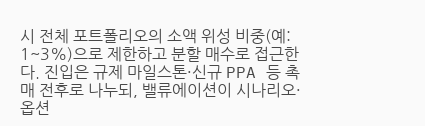시 전체 포트폴리오의 소액 위성 비중(예: 1~3%)으로 제한하고 분할 매수로 접근한다. 진입은 규제 마일스톤·신규 PPA 등 촉매 전후로 나누되, 밸류에이션이 시나리오·옵션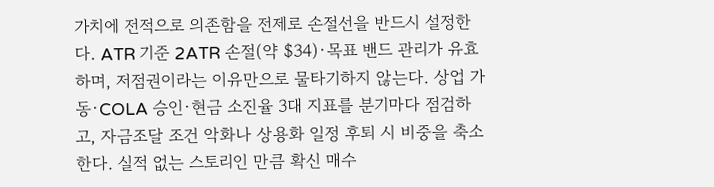가치에 전적으로 의존함을 전제로 손절선을 반드시 설정한다. ATR 기준 2ATR 손절(약 $34)·목표 밴드 관리가 유효하며, 저점권이라는 이유만으로 물타기하지 않는다. 상업 가동·COLA 승인·현금 소진율 3대 지표를 분기마다 점검하고, 자금조달 조건 악화나 상용화 일정 후퇴 시 비중을 축소한다. 실적 없는 스토리인 만큼 확신 매수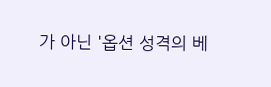가 아닌 '옵션 성격의 베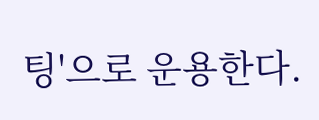팅'으로 운용한다.